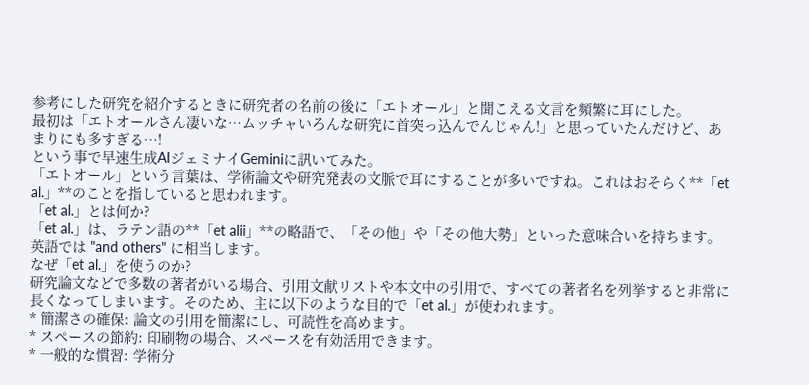参考にした研究を紹介するときに研究者の名前の後に「エトオール」と聞こえる文言を頻繁に耳にした。
最初は「エトオールさん凄いな…ムッチャいろんな研究に首突っ込んでんじゃん!」と思っていたんだけど、あまりにも多すぎる…!
という事で早速生成AIジェミナイGeminiに訊いてみた。
「エトオール」という言葉は、学術論文や研究発表の文脈で耳にすることが多いですね。これはおそらく**「et al.」**のことを指していると思われます。
「et al.」とは何か?
「et al.」は、ラテン語の**「et alii」**の略語で、「その他」や「その他大勢」といった意味合いを持ちます。英語では "and others" に相当します。
なぜ「et al.」を使うのか?
研究論文などで多数の著者がいる場合、引用文献リストや本文中の引用で、すべての著者名を列挙すると非常に長くなってしまいます。そのため、主に以下のような目的で「et al.」が使われます。
* 簡潔さの確保: 論文の引用を簡潔にし、可読性を高めます。
* スペースの節約: 印刷物の場合、スペースを有効活用できます。
* 一般的な慣習: 学術分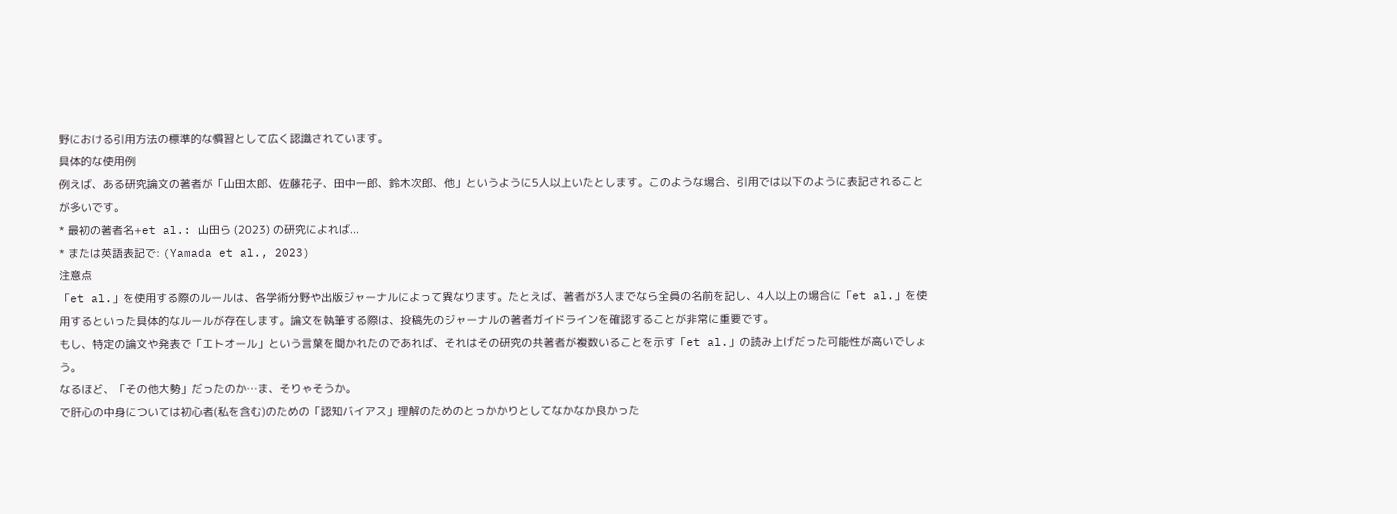野における引用方法の標準的な慣習として広く認識されています。
具体的な使用例
例えば、ある研究論文の著者が「山田太郎、佐藤花子、田中一郎、鈴木次郎、他」というように5人以上いたとします。このような場合、引用では以下のように表記されることが多いです。
* 最初の著者名+et al.: 山田ら (2023) の研究によれば...
* または英語表記で: (Yamada et al., 2023)
注意点
「et al.」を使用する際のルールは、各学術分野や出版ジャーナルによって異なります。たとえば、著者が3人までなら全員の名前を記し、4人以上の場合に「et al.」を使用するといった具体的なルールが存在します。論文を執筆する際は、投稿先のジャーナルの著者ガイドラインを確認することが非常に重要です。
もし、特定の論文や発表で「エトオール」という言葉を聞かれたのであれば、それはその研究の共著者が複数いることを示す「et al.」の読み上げだった可能性が高いでしょう。
なるほど、「その他大勢」だったのか…ま、そりゃそうか。
で肝心の中身については初心者(私を含む)のための「認知バイアス」理解のためのとっかかりとしてなかなか良かった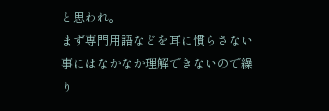と思われ。
まず専門用語などを耳に慣らさない事にはなかなか理解できないので繰り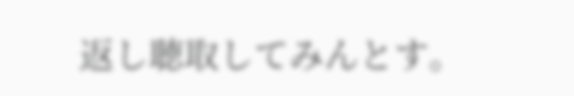返し聴取してみんとす。